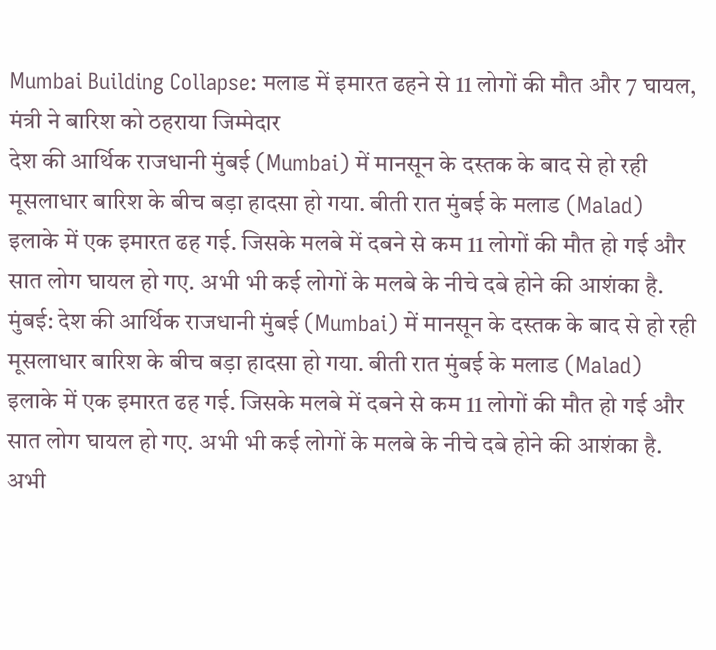Mumbai Building Collapse: मलाड में इमारत ढहने से 11 लोगों की मौत और 7 घायल, मंत्री ने बारिश को ठहराया जिम्मेदार
देश की आर्थिक राजधानी मुंबई (Mumbai) में मानसून के दस्तक के बाद से हो रही मूसलाधार बारिश के बीच बड़ा हादसा हो गया. बीती रात मुंबई के मलाड (Malad) इलाके में एक इमारत ढह गई. जिसके मलबे में दबने से कम 11 लोगों की मौत हो गई और सात लोग घायल हो गए. अभी भी कई लोगों के मलबे के नीचे दबे होने की आशंका है.
मुंबई: देश की आर्थिक राजधानी मुंबई (Mumbai) में मानसून के दस्तक के बाद से हो रही मूसलाधार बारिश के बीच बड़ा हादसा हो गया. बीती रात मुंबई के मलाड (Malad) इलाके में एक इमारत ढह गई. जिसके मलबे में दबने से कम 11 लोगों की मौत हो गई और सात लोग घायल हो गए. अभी भी कई लोगों के मलबे के नीचे दबे होने की आशंका है. अभी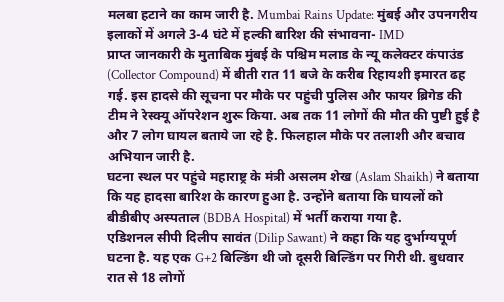मलबा हटाने का काम जारी है. Mumbai Rains Update: मुंबई और उपनगरीय इलाकों में अगले 3-4 घंटे में हल्की बारिश की संभावना- IMD
प्राप्त जानकारी के मुताबिक मुंबई के पश्चिम मलाड के न्यू कलेक्टर कंपाउंड (Collector Compound) में बीती रात 11 बजे के करीब रिहायशी इमारत ढह गई. इस हादसे की सूचना पर मौके पर पहुंची पुलिस और फायर ब्रिगेड की टीम ने रेस्क्यू ऑपरेशन शुरू किया. अब तक 11 लोगों की मौत की पुष्टी हुई है और 7 लोग घायल बताये जा रहे है. फिलहाल मौके पर तलाशी और बचाव अभियान जारी है.
घटना स्थल पर पहुंचे महाराष्ट्र के मंत्री असलम शेख (Aslam Shaikh) ने बताया कि यह हादसा बारिश के कारण हुआ है. उन्होंने बताया कि घायलों को बीडीबीए अस्पताल (BDBA Hospital) में भर्ती कराया गया है.
एडिशनल सीपी दिलीप सावंत (Dilip Sawant) ने कहा कि यह दुर्भाग्यपूर्ण घटना है. यह एक G+2 बिल्डिंग थी जो दूसरी बिल्डिंग पर गिरी थी. बुधवार रात से 18 लोगों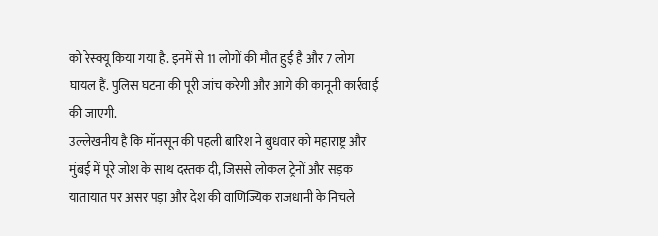को रेस्क्यू किया गया है. इनमें से 11 लोगों की मौत हुई है और 7 लोग घायल हैं. पुलिस घटना की पूरी जांच करेगी और आगे की कानूनी कार्रवाई की जाएगी.
उल्लेखनीय है कि मॉनसून की पहली बारिश ने बुधवार को महाराष्ट्र और मुंबई में पूरे जोश के साथ दस्तक दी, जिससे लोकल ट्रेनों और सड़क यातायात पर असर पड़ा और देश की वाणिज्यिक राजधानी के निचले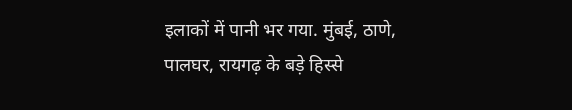इलाकों में पानी भर गया. मुंबई, ठाणे, पालघर, रायगढ़ के बड़े हिस्से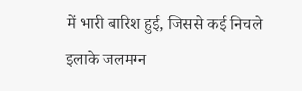में भारी बारिश हुई, जिससे कई निचले इलाके जलमग्न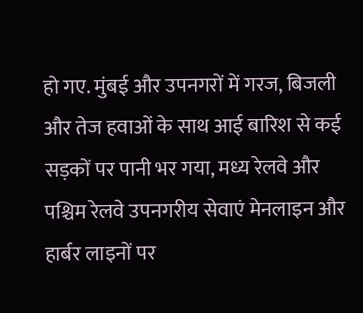हो गए. मुंबई और उपनगरों में गरज, बिजली और तेज हवाओं के साथ आई बारिश से कई सड़कों पर पानी भर गया, मध्य रेलवे और पश्चिम रेलवे उपनगरीय सेवाएं मेनलाइन और हार्बर लाइनों पर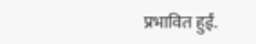प्रभावित हुईं.